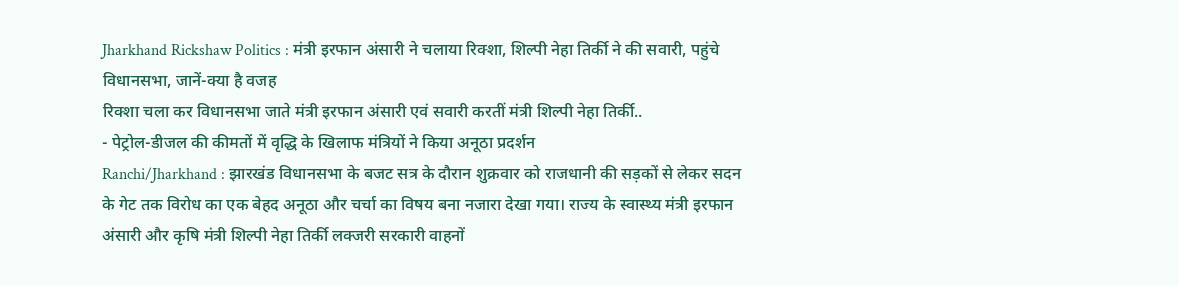Jharkhand Rickshaw Politics : मंत्री इरफान अंसारी ने चलाया रिक्शा, शिल्पी नेहा तिर्की ने की सवारी, पहुंचे विधानसभा, जानें-क्या है वजह
रिक्शा चला कर विधानसभा जाते मंत्री इरफान अंसारी एवं सवारी करतीं मंत्री शिल्पी नेहा तिर्की..
- पेट्रोल-डीजल की कीमतों में वृद्धि के खिलाफ मंत्रियों ने किया अनूठा प्रदर्शन
Ranchi/Jharkhand : झारखंड विधानसभा के बजट सत्र के दौरान शुक्रवार को राजधानी की सड़कों से लेकर सदन के गेट तक विरोध का एक बेहद अनूठा और चर्चा का विषय बना नजारा देखा गया। राज्य के स्वास्थ्य मंत्री इरफान अंसारी और कृषि मंत्री शिल्पी नेहा तिर्की लक्जरी सरकारी वाहनों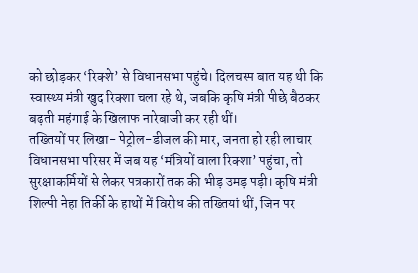को छोड़कर ‘रिक्शे’ से विधानसभा पहुंचे। दिलचस्प बात यह थी कि स्वास्थ्य मंत्री खुद रिक्शा चला रहे थे, जबकि कृषि मंत्री पीछे बैठकर बढ़ती महंगाई के खिलाफ नारेबाजी कर रही थीं।
तख्तियों पर लिखा- पेट्रोल-डीजल की मार, जनता हो रही लाचार
विधानसभा परिसर में जब यह ‘मंत्रियों वाला रिक्शा’ पहुंचा, तो सुरक्षाकर्मियों से लेकर पत्रकारों तक की भीड़ उमड़ पड़ी। कृषि मंत्री शिल्पी नेहा तिर्की के हाथों में विरोध की तख्तियां थीं, जिन पर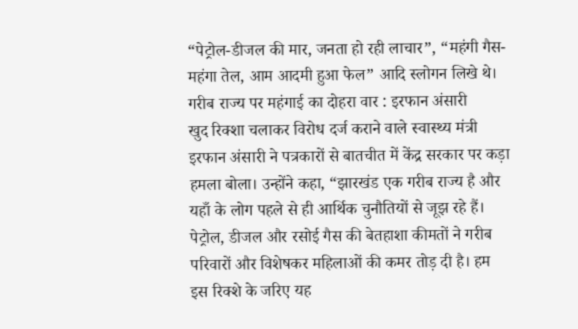“पेट्रोल-डीजल की मार, जनता हो रही लाचार”, “महंगी गैस-महंगा तेल, आम आदमी हुआ फेल” आदि स्लोगन लिखे थे।
गरीब राज्य पर महंगाई का दोहरा वार : इरफान अंसारी
खुद रिक्शा चलाकर विरोध दर्ज कराने वाले स्वास्थ्य मंत्री इरफान अंसारी ने पत्रकारों से बातचीत में केंद्र सरकार पर कड़ा हमला बोला। उन्होंने कहा, “झारखंड एक गरीब राज्य है और यहाँ के लोग पहले से ही आर्थिक चुनौतियों से जूझ रहे हैं। पेट्रोल, डीजल और रसोई गैस की बेतहाशा कीमतों ने गरीब परिवारों और विशेषकर महिलाओं की कमर तोड़ दी है। हम इस रिक्शे के जरिए यह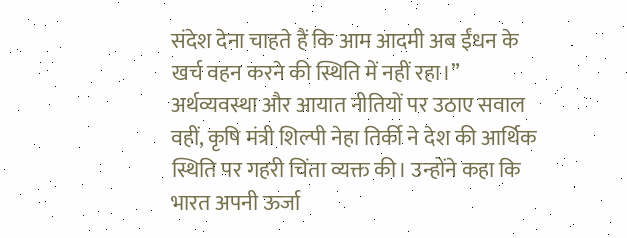संदेश देना चाहते हैं कि आम आदमी अब ईंधन के खर्च वहन करने की स्थिति में नहीं रहा।”
अर्थव्यवस्था और आयात नीतियों पर उठाए सवाल
वहीं, कृषि मंत्री शिल्पी नेहा तिर्की ने देश की आर्थिक स्थिति पर गहरी चिंता व्यक्त की। उन्होंने कहा कि भारत अपनी ऊर्जा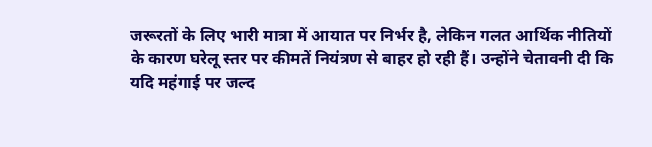जरूरतों के लिए भारी मात्रा में आयात पर निर्भर है, लेकिन गलत आर्थिक नीतियों के कारण घरेलू स्तर पर कीमतें नियंत्रण से बाहर हो रही हैं। उन्होंने चेतावनी दी कि यदि महंगाई पर जल्द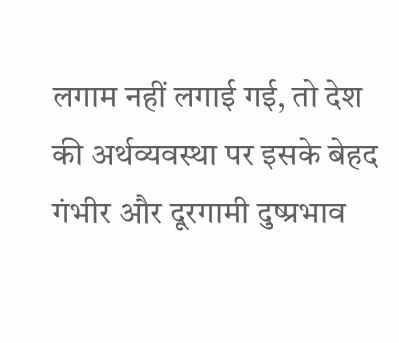लगाम नहीं लगाई गई, तो देश की अर्थव्यवस्था पर इसके बेहद गंभीर और दूरगामी दुष्प्रभाव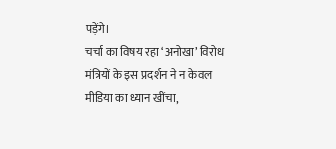पड़ेंगे।
चर्चा का विषय रहा ‘अनोखा’ विरोध
मंत्रियों के इस प्रदर्शन ने न केवल मीडिया का ध्यान खींचा,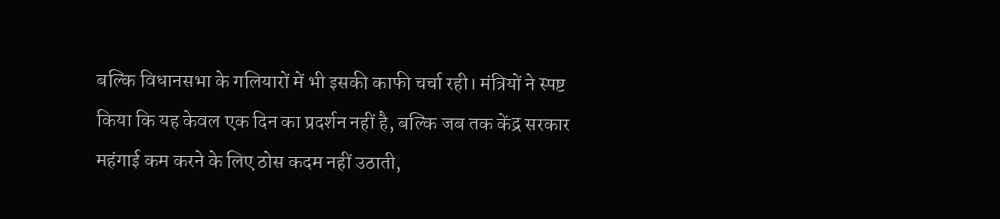बल्कि विधानसभा के गलियारों में भी इसकी काफी चर्चा रही। मंत्रियों ने स्पष्ट किया कि यह केवल एक दिन का प्रदर्शन नहीं है, बल्कि जब तक केंद्र सरकार महंगाई कम करने के लिए ठोस कदम नहीं उठाती,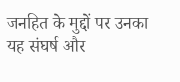जनहित के मुद्दों पर उनका यह संघर्ष और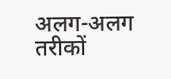अलग-अलग तरीकों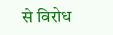से विरोध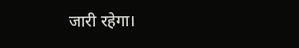जारी रहेगा।